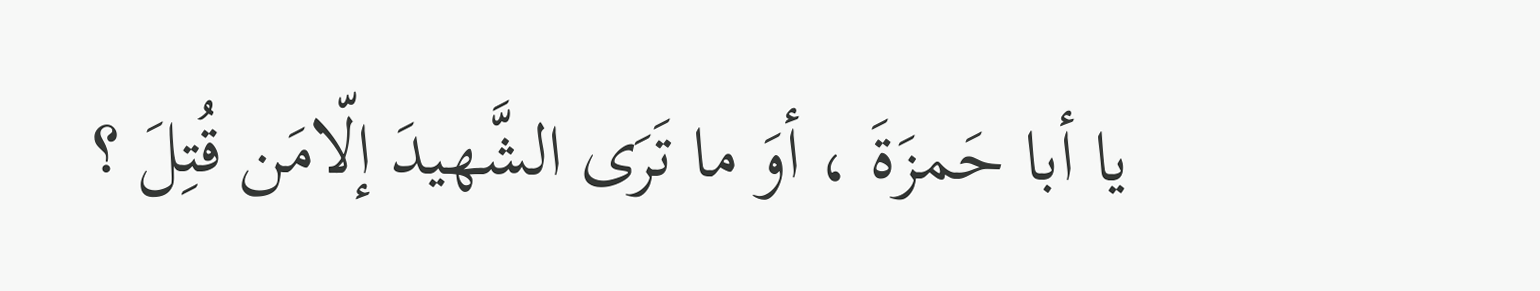يا أبا حَمزَةَ ، أوَ ما تَرَى الشَّهيدَ إلّامَن قُتِلَ ؟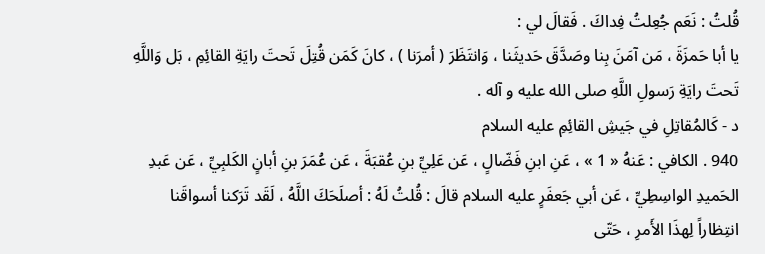قُلتُ : نَعَم جُعِلتُ فِداكَ . فَقالَ لي :
يا أبا حَمزَةَ ، مَن آمَنَ بِنا وصَدَّقَ حَديثَنا ، وَانتَظَرَ ( أمرَنا ) ، كانَ كَمَن قُتِلَ تَحتَ رايَةِ القائِمِ ، بَل وَاللَّهِ تَحتَ رايَةِ رَسولِ اللَّهِ صلى الله عليه و آله .
د - كَالمُقاتِلِ في جَيشِ القائِمِ عليه السلام
940 . الكافي : عَنهُ « 1 » ، عَنِ ابنِ فَضّالٍ ، عَن عَلِيِّ بنِ عُقبَةَ ، عَن عُمَرَ بنِ أبانٍ الكَلبِيِّ ، عَن عَبدِ الحَميدِ الواسِطِيِّ ، عَن أبي جَعفَرٍ عليه السلام قالَ : قُلتُ لَهُ : أصلَحَكَ اللَّهُ ، لَقَد تَرَكنا أسواقَنا انتِظاراً لِهذَا الأَمرِ ، حَتّى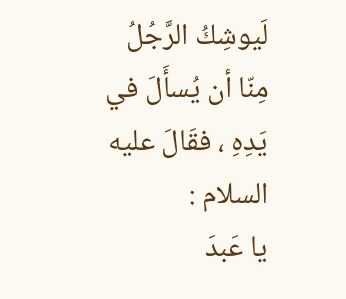لَيوشِكُ الرَّجُلُ مِنّا أن يُسأَلَ في يَدِهِ ، فقَالَ عليه السلام :
يا عَبدَ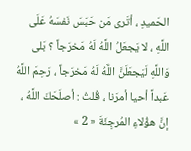الحَميدِ ، أتَرى مَن حَبَسَ نَفسَهُ عَلَى اللَّهِ ، لا يَجعَلُ اللَّهُ لَهُ مَخرَجاً ؟ بَلى وَاللَّهِ لَيَجعَلَنَّ اللَّهُ لَهُ مَخرَجاً ، رَحِمَ اللَّهُ عَبداً أحيا أمرَنا ، قُلتُ : أصلَحَكَ اللَّهُ ، إنَّ هؤُلاءِ المُرجِئَةَ « 2 »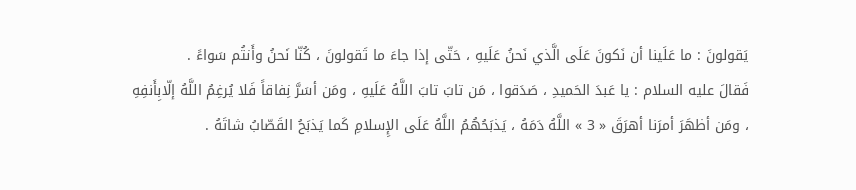يَقولونَ : ما عَلَينا أن نَكونَ عَلَى الَّذي نَحنُ عَلَيهِ ، حَتّى إذا جاءَ ما تَقولونَ ، كُنّا نَحنُ وأَنتُم سَواءً .
فَقالَ عليه السلام : يا عَبدَ الحَميدِ ، صَدَقوا ، مَن تابَ تابَ اللَّهُ عَلَيهِ ، ومَن أسَرَّ نِفاقاً فَلا يُرغِمُ اللَّهُ إلّابِأَنفِهِ ، ومَن أظهَرَ أمرَنا أهرَقَ « 3 » اللَّهُ دَمَهُ ، يَذبَحُهُمُ اللَّهُ عَلَى الإِسلامِ كَما يَذبَحُ القَصّابُ شاتَهُ .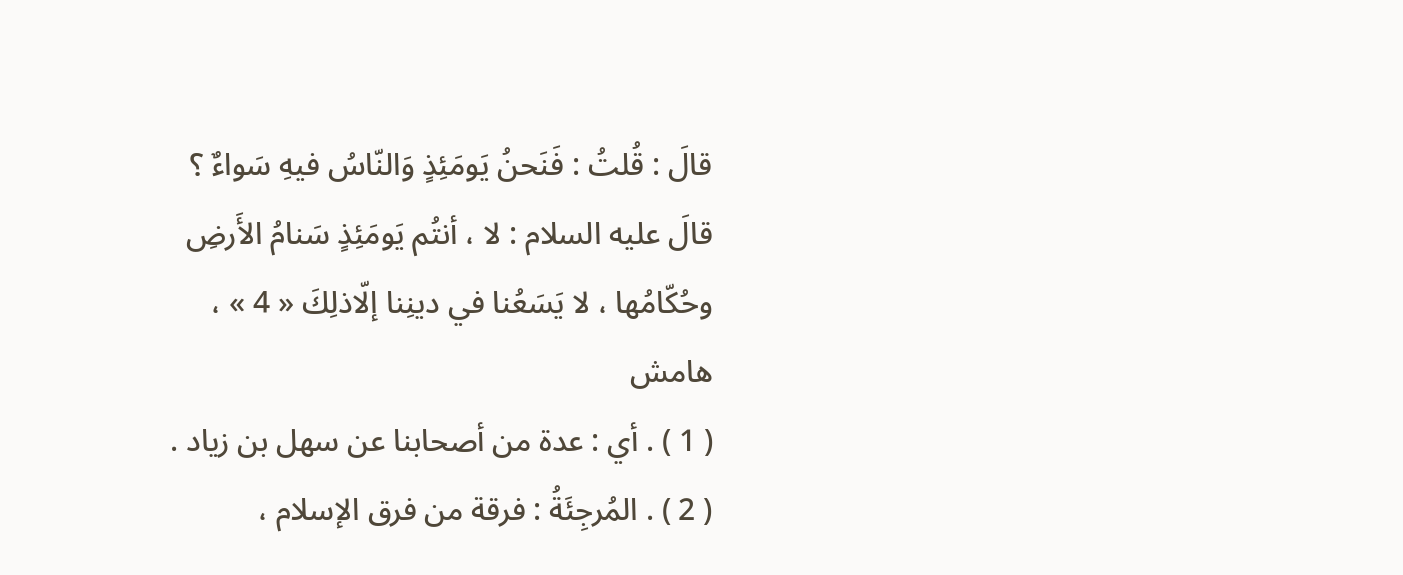قالَ : قُلتُ : فَنَحنُ يَومَئِذٍ وَالنّاسُ فيهِ سَواءٌ ؟
قالَ عليه السلام : لا ، أنتُم يَومَئِذٍ سَنامُ الأَرضِ وحُكّامُها ، لا يَسَعُنا في دينِنا إلّاذلِكَ « 4 » ،
هامش
( 1 ) . أي : عدة من أصحابنا عن سهل بن زياد .
( 2 ) . المُرجِئَةُ : فرقة من فرق الإسلام ،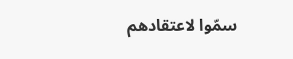سمّوا لاعتقادهم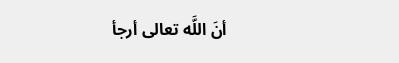أنَ اللَّه تعالى أرجأ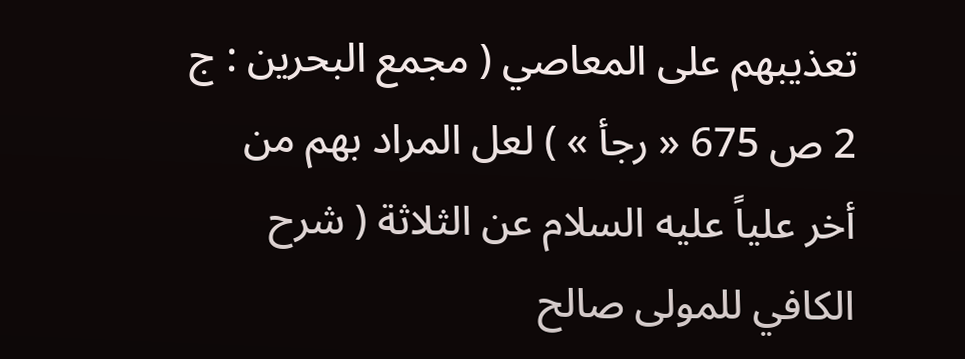تعذيبهم على المعاصي ( مجمع البحرين : ج 2 ص 675 « رجأ » ) لعل المراد بهم من أخر علياً عليه السلام عن الثلاثة ( شرح الكافي للمولى صالح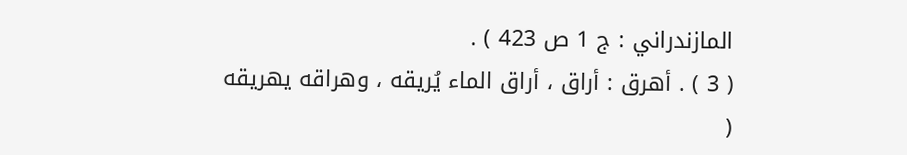المازندراني : ج 1 ص 423 ) .
( 3 ) . أهرق : أراق ، أراق الماء يُريقه ، وهراقه يهريقه (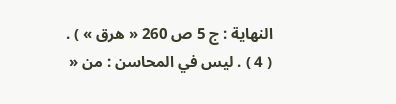النهاية : ج 5 ص 260 « هرق » ) .
( 4 ) . ليس في المحاسن : من «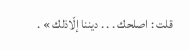قلت : اصلحك . . . ديننا إلّاذلك » .